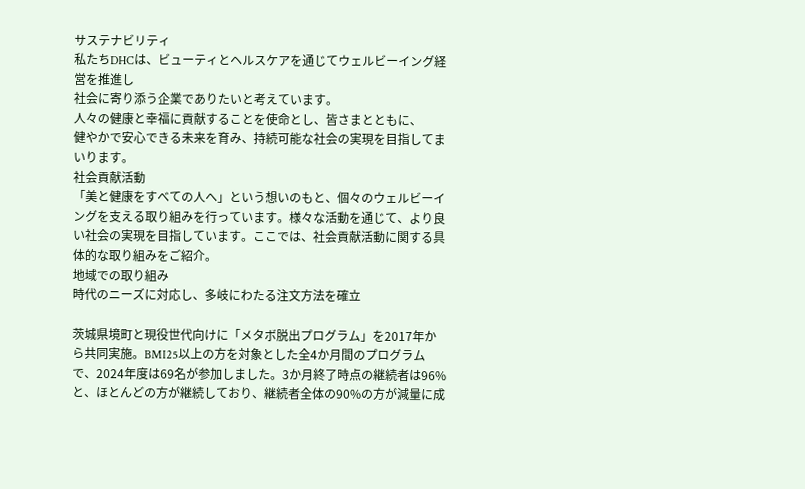サステナビリティ
私たちDHCは、ビューティとヘルスケアを通じてウェルビーイング経営を推進し
社会に寄り添う企業でありたいと考えています。
人々の健康と幸福に貢献することを使命とし、皆さまとともに、
健やかで安心できる未来を育み、持続可能な社会の実現を目指してまいります。
社会貢献活動
「美と健康をすべての人へ」という想いのもと、個々のウェルビーイングを支える取り組みを行っています。様々な活動を通じて、より良い社会の実現を目指しています。ここでは、社会貢献活動に関する具体的な取り組みをご紹介。
地域での取り組み
時代のニーズに対応し、多岐にわたる注文方法を確立

茨城県境町と現役世代向けに「メタボ脱出プログラム」を2017年から共同実施。BMI25以上の方を対象とした全4か月間のプログラムで、2024年度は69名が参加しました。3か月終了時点の継続者は96%と、ほとんどの方が継続しており、継続者全体の90%の方が減量に成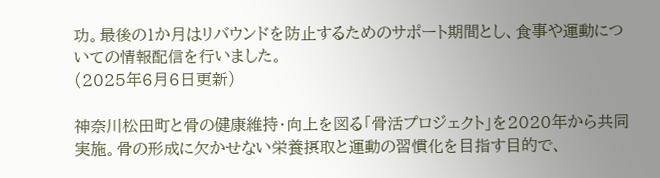功。最後の1か月はリバウンドを防止するためのサポート期間とし、食事や運動についての情報配信を行いました。
(2025年6月6日更新)

神奈川松田町と骨の健康維持・向上を図る「骨活プロジェクト」を2020年から共同実施。骨の形成に欠かせない栄養摂取と運動の習慣化を目指す目的で、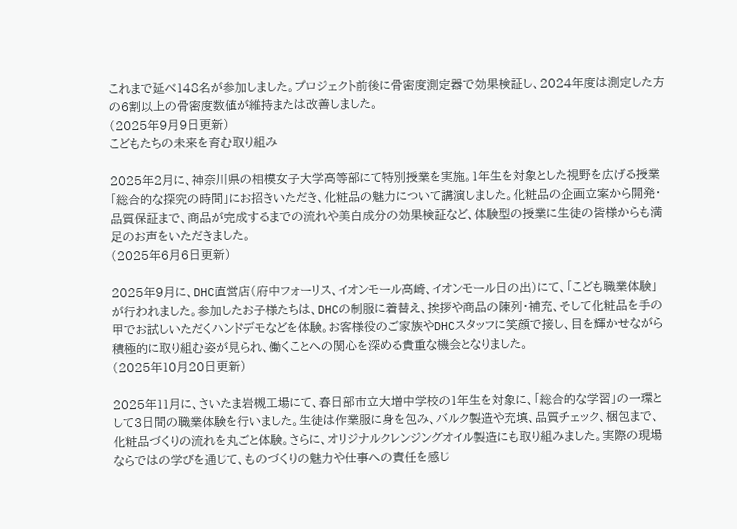これまで延べ148名が参加しました。プロジェクト前後に骨密度測定器で効果検証し、2024年度は測定した方の6割以上の骨密度数値が維持または改善しました。
(2025年9月9日更新)
こどもたちの未来を育む取り組み

2025年2月に、神奈川県の相模女子大学高等部にて特別授業を実施。1年生を対象とした視野を広げる授業「総合的な探究の時間」にお招きいただき、化粧品の魅力について講演しました。化粧品の企画立案から開発・品質保証まで、商品が完成するまでの流れや美白成分の効果検証など、体験型の授業に生徒の皆様からも満足のお声をいただきました。
(2025年6月6日更新)

2025年9月に、DHC直営店(府中フォーリス、イオンモール高崎、イオンモール日の出)にて、「こども職業体験」が行われました。参加したお子様たちは、DHCの制服に着替え、挨拶や商品の陳列・補充、そして化粧品を手の甲でお試しいただくハンドデモなどを体験。お客様役のご家族やDHCスタッフに笑顔で接し、目を輝かせながら積極的に取り組む姿が見られ、働くことへの関心を深める貴重な機会となりました。
(2025年10月20日更新)

2025年11月に、さいたま岩槻工場にて、春日部市立大増中学校の1年生を対象に、「総合的な学習」の一環として3日間の職業体験を行いました。生徒は作業服に身を包み、バルク製造や充填、品質チェック、梱包まで、化粧品づくりの流れを丸ごと体験。さらに、オリジナルクレンジングオイル製造にも取り組みました。実際の現場ならではの学びを通じて、ものづくりの魅力や仕事への責任を感じ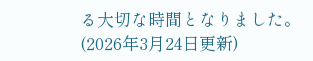る大切な時間となりました。
(2026年3月24日更新)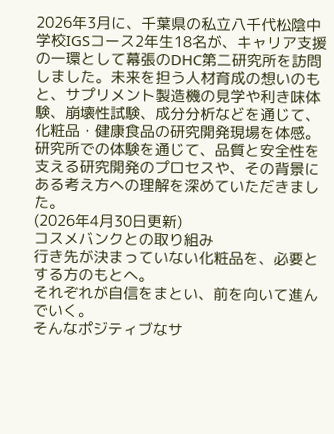2026年3月に、千葉県の私立八千代松陰中学校IGSコース2年生18名が、キャリア支援の一環として幕張のDHC第二研究所を訪問しました。未来を担う人材育成の想いのもと、サプリメント製造機の見学や利き味体験、崩壊性試験、成分分析などを通じて、化粧品・健康食品の研究開発現場を体感。研究所での体験を通じて、品質と安全性を支える研究開発のプロセスや、その背景にある考え方への理解を深めていただきました。
(2026年4月30日更新)
コスメバンクとの取り組み
行き先が決まっていない化粧品を、必要とする方のもとへ。
それぞれが自信をまとい、前を向いて進んでいく。
そんなポジティブなサ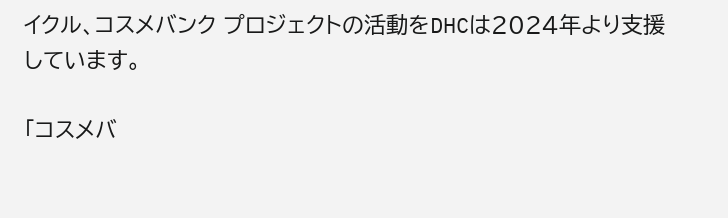イクル、コスメバンク プロジェクトの活動をDHCは2024年より支援しています。

「コスメバ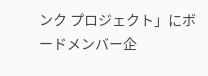ンク プロジェクト」にボードメンバー企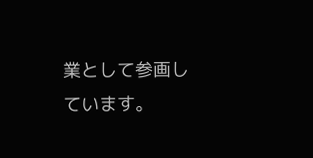業として参画しています。